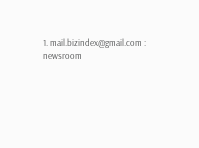1. mail.bizindex@gmail.com : newsroom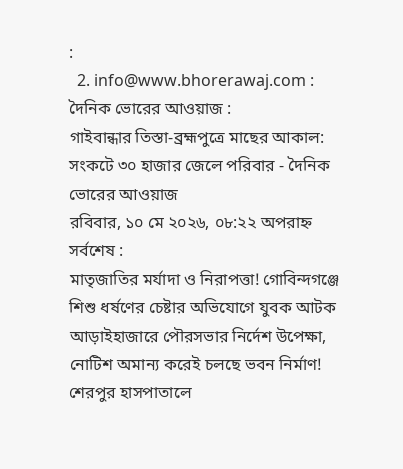:
  2. info@www.bhorerawaj.com : দৈনিক ভোরের আওয়াজ :
গাইবান্ধার তিস্তা-ব্রহ্মপুত্রে মাছের আকাল: সংকটে ৩০ হাজার জেলে পরিবার - দৈনিক ভোরের আওয়াজ
রবিবার, ১০ মে ২০২৬, ০৮:২২ অপরাহ্ন
সর্বশেষ :
মাতৃজাতির মর্যাদা ও নিরাপত্তা! গোবিন্দগঞ্জে শিশু ধর্ষণের চেষ্টার অভিযোগে যুবক আটক আড়াইহাজারে পৌরসভার নির্দেশ উপেক্ষা, নোটিশ অমান্য করেই চলছে ভবন নির্মাণ! শেরপুর হাসপাতালে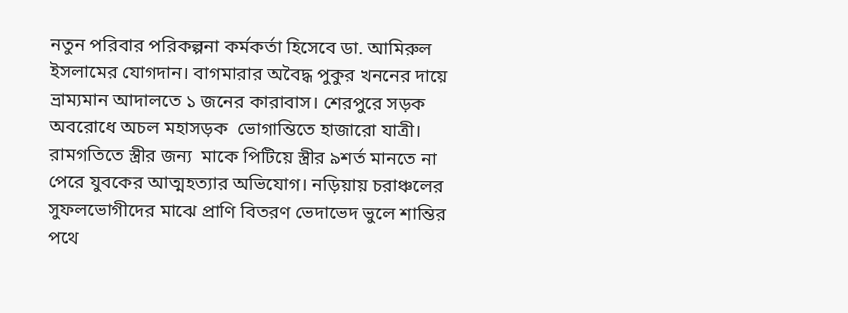নতুন পরিবার পরিকল্পনা কর্মকর্তা হিসেবে ডা. আমিরুল ইসলামের যোগদান। বাগমারার অবৈদ্ধ পুকুর খননের দায়ে  ভ্রাম্যমান আদালতে ১ জনের কারাবাস। শেরপুরে সড়ক অবরোধে অচল মহাসড়ক  ভোগান্তিতে হাজারো যাত্রী। রামগতিতে স্ত্রীর জন্য  মাকে পিটিয়ে স্ত্রীর ৯শর্ত মানতে না পেরে যুবকের আত্মহত্যার অভিযোগ। নড়িয়ায় চরাঞ্চলের সুফলভোগীদের মাঝে প্রাণি বিতরণ ভেদাভেদ ভুলে শান্তির পথে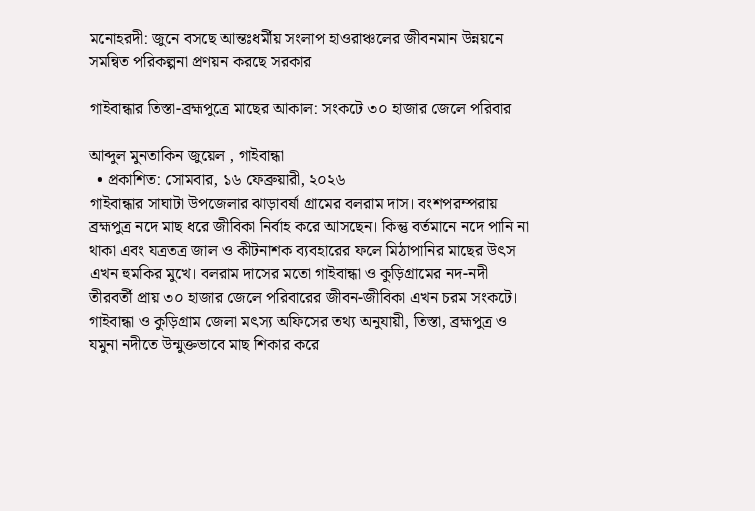মনোহরদী: জুনে বসছে আন্তঃধর্মীয় সংলাপ হাওরাঞ্চলের জীবনমান উন্নয়নে সমন্বিত পরিকল্পনা প্রণয়ন করছে সরকার

গাইবান্ধার তিস্তা-ব্রহ্মপুত্রে মাছের আকাল: সংকটে ৩০ হাজার জেলে পরিবার

আব্দুল মুনতাকিন জুয়েল , গাইবান্ধা
  • প্রকাশিত: সোমবার, ১৬ ফেব্রুয়ারী, ২০২৬
গাইবান্ধার সাঘাটা উপজেলার ঝাড়াবর্ষা গ্রামের বলরাম দাস। বংশপরম্পরায় ব্রহ্মপুত্র নদে মাছ ধরে জীবিকা নির্বাহ করে আসছেন। কিন্তু বর্তমানে নদে পানি না থাকা এবং যত্রতত্র জাল ও কীটনাশক ব্যবহারের ফলে মিঠাপানির মাছের উৎস এখন হুমকির মুখে। বলরাম দাসের মতো গাইবান্ধা ও কুড়িগ্রামের নদ-নদী তীরবর্তী প্রায় ৩০ হাজার জেলে পরিবারের জীবন-জীবিকা এখন চরম সংকটে।
গাইবান্ধা ও কুড়িগ্রাম জেলা মৎস্য অফিসের তথ্য অনুযায়ী, তিস্তা, ব্রহ্মপুত্র ও যমুনা নদীতে উন্মুক্তভাবে মাছ শিকার করে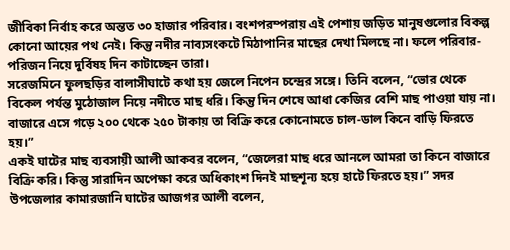জীবিকা নির্বাহ করে অন্তত ৩০ হাজার পরিবার। বংশপরম্পরায় এই পেশায় জড়িত মানুষগুলোর বিকল্প কোনো আয়ের পথ নেই। কিন্তু নদীর নাব্যসংকটে মিঠাপানির মাছের দেখা মিলছে না। ফলে পরিবার-পরিজন নিয়ে দুর্বিষহ দিন কাটাচ্ছেন তারা।
সরেজমিনে ফুলছড়ির বালাসীঘাটে কথা হয় জেলে নিপেন চন্দ্রের সঙ্গে। তিনি বলেন, “ভোর থেকে বিকেল পর্যন্ত মুঠোজাল নিয়ে নদীতে মাছ ধরি। কিন্তু দিন শেষে আধা কেজির বেশি মাছ পাওয়া যায় না। বাজারে এসে গড়ে ২০০ থেকে ২৫০ টাকায় তা বিক্রি করে কোনোমতে চাল-ডাল কিনে বাড়ি ফিরতে হয়।”
একই ঘাটের মাছ ব্যবসায়ী আলী আকবর বলেন, “জেলেরা মাছ ধরে আনলে আমরা তা কিনে বাজারে বিক্রি করি। কিন্তু সারাদিন অপেক্ষা করে অধিকাংশ দিনই মাছশূন্য হয়ে হাটে ফিরতে হয়।” সদর উপজেলার কামারজানি ঘাটের আজগর আলী বলেন,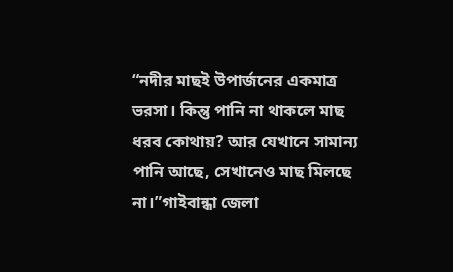“নদীর মাছই উপার্জনের একমাত্র ভরসা। কিন্তু পানি না থাকলে মাছ ধরব কোথায়? আর যেখানে সামান্য পানি আছে, সেখানেও মাছ মিলছে না।”গাইবান্ধা জেলা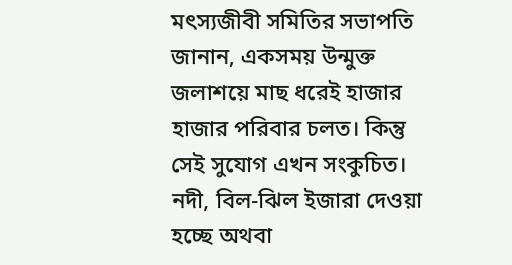মৎস্যজীবী সমিতির সভাপতি জানান, একসময় উন্মুক্ত জলাশয়ে মাছ ধরেই হাজার হাজার পরিবার চলত। কিন্তু সেই সুযোগ এখন সংকুচিত। নদী, বিল-ঝিল ইজারা দেওয়া হচ্ছে অথবা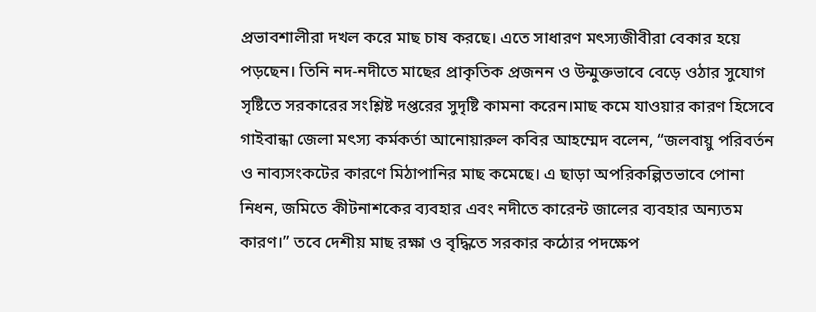প্রভাবশালীরা দখল করে মাছ চাষ করছে। এতে সাধারণ মৎস্যজীবীরা বেকার হয়ে পড়ছেন। তিনি নদ-নদীতে মাছের প্রাকৃতিক প্রজনন ও উন্মুক্তভাবে বেড়ে ওঠার সুযোগ সৃষ্টিতে সরকারের সংশ্লিষ্ট দপ্তরের সুদৃষ্টি কামনা করেন।মাছ কমে যাওয়ার কারণ হিসেবে গাইবান্ধা জেলা মৎস্য কর্মকর্তা আনোয়ারুল কবির আহম্মেদ বলেন, “জলবায়ু পরিবর্তন ও নাব্যসংকটের কারণে মিঠাপানির মাছ কমেছে। এ ছাড়া অপরিকল্পিতভাবে পোনা নিধন, জমিতে কীটনাশকের ব্যবহার এবং নদীতে কারেন্ট জালের ব্যবহার অন্যতম কারণ।” তবে দেশীয় মাছ রক্ষা ও বৃদ্ধিতে সরকার কঠোর পদক্ষেপ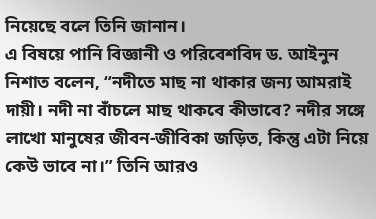নিয়েছে বলে তিনি জানান।
এ বিষয়ে পানি বিজ্ঞানী ও পরিবেশবিদ ড. আইনুন নিশাত বলেন, “নদীতে মাছ না থাকার জন্য আমরাই দায়ী। নদী না বাঁচলে মাছ থাকবে কীভাবে? নদীর সঙ্গে লাখো মানুষের জীবন-জীবিকা জড়িত, কিন্তু এটা নিয়ে কেউ ভাবে না।” তিনি আরও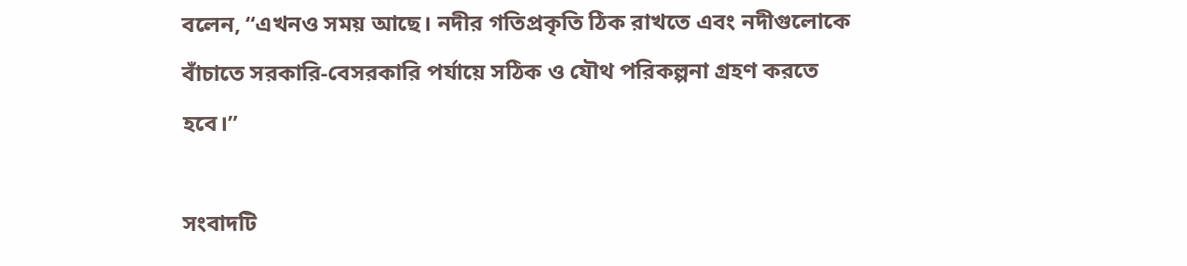বলেন, “এখনও সময় আছে। নদীর গতিপ্রকৃতি ঠিক রাখতে এবং নদীগুলোকে বাঁচাতে সরকারি-বেসরকারি পর্যায়ে সঠিক ও যৌথ পরিকল্পনা গ্রহণ করতে হবে।”

সংবাদটি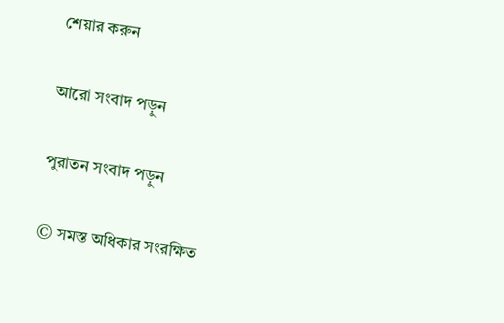শেয়ার করুন

আরো সংবাদ পড়ুন

পুরাতন সংবাদ পড়ুন

© সমস্ত অধিকার সংরক্ষিত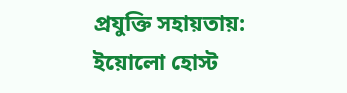প্রযুক্তি সহায়তায়: ইয়োলো হোস্ট